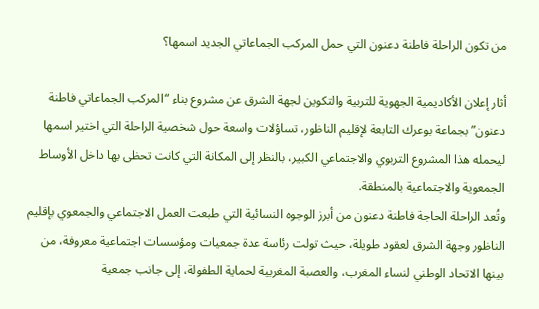من تكون الراحلة فاطنة دعنون التي حمل المركب الجماعاتي الجديد اسمها؟

أثار إعلان الأكاديمية الجهوية للتربية والتكوين لجهة الشرق عن مشروع بناء “المركب الجماعاتي فاطنة دعنون” بجماعة بوعرك التابعة لإقليم الناظور، تساؤلات واسعة حول شخصية الراحلة التي اختير اسمها ليحمله هذا المشروع التربوي والاجتماعي الكبير، بالنظر إلى المكانة التي كانت تحظى بها داخل الأوساط الجمعوية والاجتماعية بالمنطقة.
وتُعد الراحلة الحاجة فاطنة دعنون من أبرز الوجوه النسائية التي طبعت العمل الاجتماعي والجمعوي بإقليم الناظور وجهة الشرق لعقود طويلة، حيث تولت رئاسة عدة جمعيات ومؤسسات اجتماعية معروفة، من بينها الاتحاد الوطني لنساء المغرب، والعصبة المغربية لحماية الطفولة، إلى جانب جمعية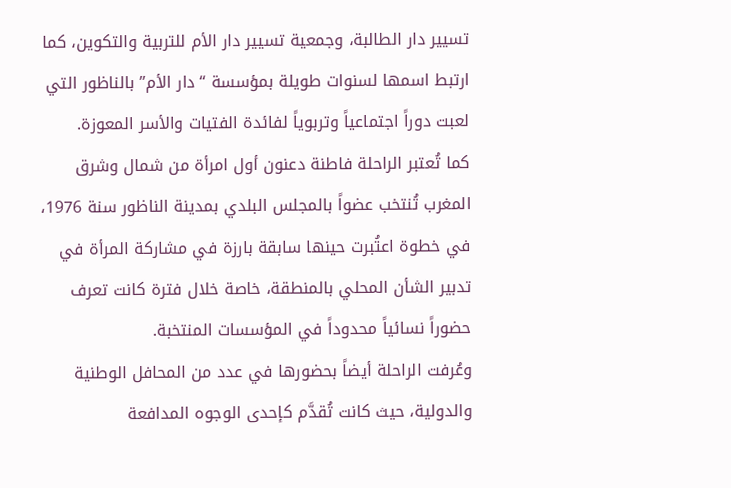تسيير دار الطالبة، وجمعية تسيير دار الأم للتربية والتكوين، كما ارتبط اسمها لسنوات طويلة بمؤسسة “دار الأم” بالناظور التي لعبت دوراً اجتماعياً وتربوياً لفائدة الفتيات والأسر المعوزة.
كما تُعتبر الراحلة فاطنة دعنون أول امرأة من شمال وشرق المغرب تُنتخب عضواً بالمجلس البلدي بمدينة الناظور سنة 1976، في خطوة اعتُبرت حينها سابقة بارزة في مشاركة المرأة في تدبير الشأن المحلي بالمنطقة، خاصة خلال فترة كانت تعرف حضوراً نسائياً محدوداً في المؤسسات المنتخبة.
وعُرفت الراحلة أيضاً بحضورها في عدد من المحافل الوطنية والدولية، حيث كانت تُقدَّم كإحدى الوجوه المدافعة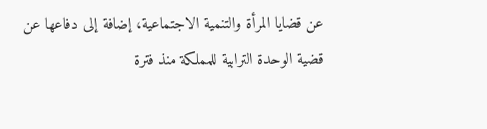عن قضايا المرأة والتنمية الاجتماعية، إضافة إلى دفاعها عن قضية الوحدة الترابية للمملكة منذ فترة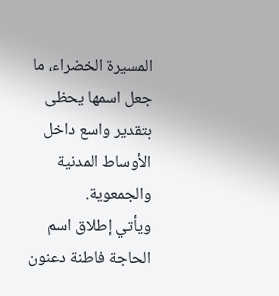المسيرة الخضراء، ما جعل اسمها يحظى بتقدير واسع داخل الأوساط المدنية والجمعوية.
ويأتي إطلاق اسم الحاجة فاطنة دعنون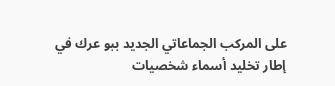على المركب الجماعاتي الجديد ببو عرك في إطار تخليد أسماء شخصيات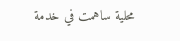محلية ساهمت في خدمة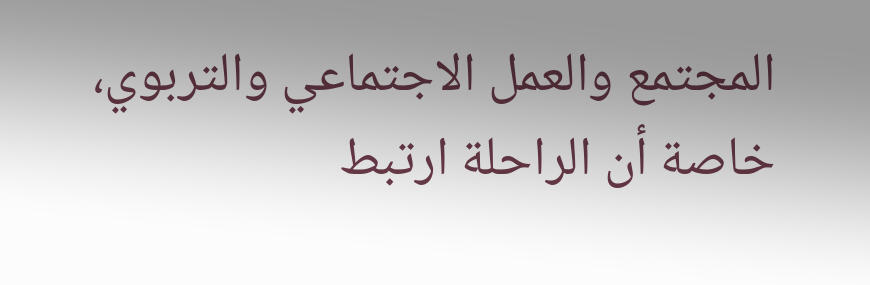المجتمع والعمل الاجتماعي والتربوي، خاصة أن الراحلة ارتبط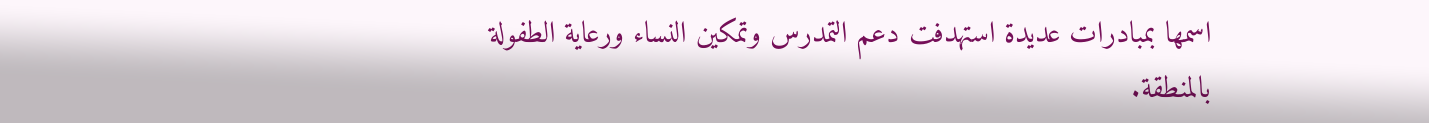اسمها بمبادرات عديدة استهدفت دعم التمدرس وتمكين النساء ورعاية الطفولة بالمنطقة.